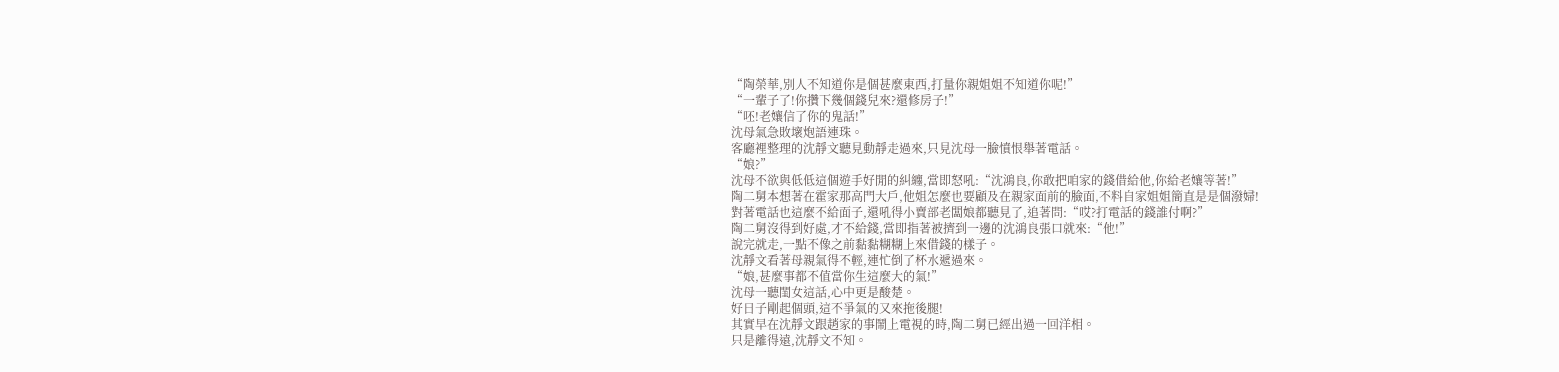“陶榮華,別人不知道你是個甚麼東西,打量你親姐姐不知道你呢!”
“一輩子了!你攢下幾個錢兒來?還修房子!”
“呸!老孃信了你的鬼話!”
沈母氣急敗壞炮語連珠。
客廳裡整理的沈靜文聽見動靜走過來,只見沈母一臉憤恨舉著電話。
“娘?”
沈母不欲與低低這個遊手好閒的糾纏,當即怒吼:“沈鴻良,你敢把咱家的錢借給他,你給老孃等著!”
陶二舅本想著在霍家那高門大戶,他姐怎麼也要顧及在親家面前的臉面,不料自家姐姐簡直是是個潑婦!
對著電話也這麼不給面子,還吼得小賣部老闆娘都聽見了,追著問:“哎?打電話的錢誰付啊?”
陶二舅沒得到好處,才不給錢,當即指著被擠到一邊的沈鴻良張口就來:“他!”
說完就走,一點不像之前黏黏糊糊上來借錢的樣子。
沈靜文看著母親氣得不輕,連忙倒了杯水遞過來。
“娘,甚麼事都不值當你生這麼大的氣!”
沈母一聽閨女這話,心中更是酸楚。
好日子剛起個頭,這不爭氣的又來拖後腿!
其實早在沈靜文跟趙家的事鬧上電視的時,陶二舅已經出過一回洋相。
只是離得遠,沈靜文不知。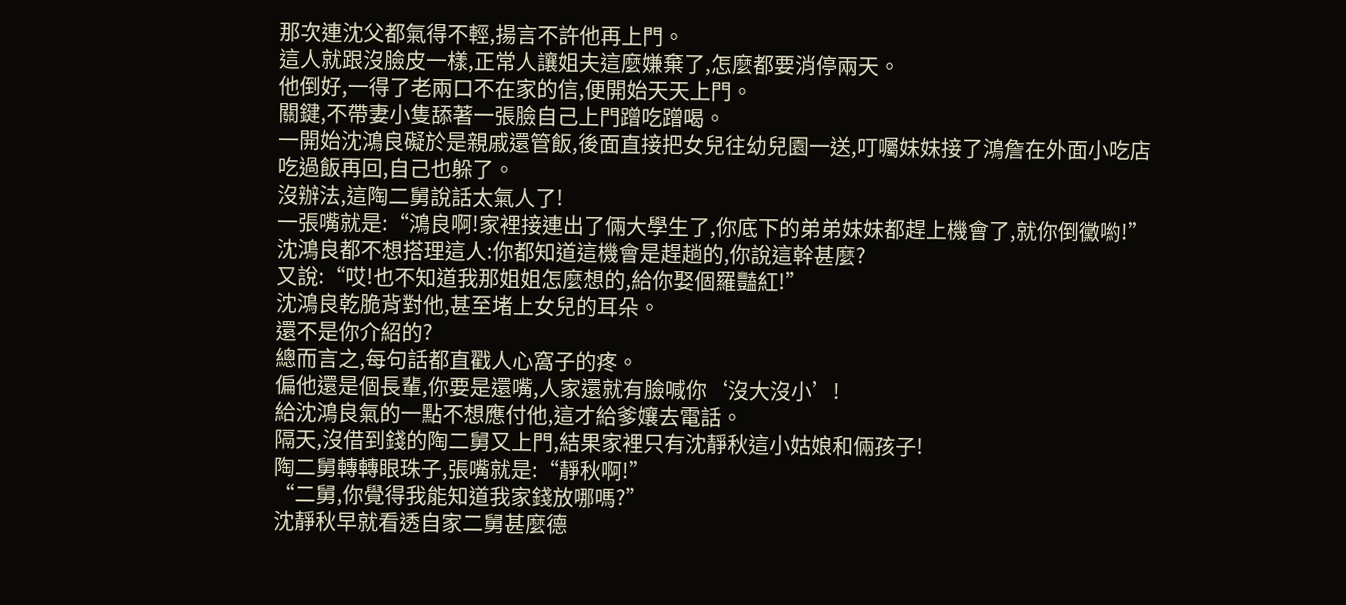那次連沈父都氣得不輕,揚言不許他再上門。
這人就跟沒臉皮一樣,正常人讓姐夫這麼嫌棄了,怎麼都要消停兩天。
他倒好,一得了老兩口不在家的信,便開始天天上門。
關鍵,不帶妻小隻舔著一張臉自己上門蹭吃蹭喝。
一開始沈鴻良礙於是親戚還管飯,後面直接把女兒往幼兒園一送,叮囑妹妹接了鴻詹在外面小吃店吃過飯再回,自己也躲了。
沒辦法,這陶二舅說話太氣人了!
一張嘴就是:“鴻良啊!家裡接連出了倆大學生了,你底下的弟弟妹妹都趕上機會了,就你倒黴喲!”
沈鴻良都不想搭理這人:你都知道這機會是趕趟的,你說這幹甚麼?
又說:“哎!也不知道我那姐姐怎麼想的,給你娶個羅豔紅!”
沈鴻良乾脆背對他,甚至堵上女兒的耳朵。
還不是你介紹的?
總而言之,每句話都直戳人心窩子的疼。
偏他還是個長輩,你要是還嘴,人家還就有臉喊你‘沒大沒小’!
給沈鴻良氣的一點不想應付他,這才給爹孃去電話。
隔天,沒借到錢的陶二舅又上門,結果家裡只有沈靜秋這小姑娘和倆孩子!
陶二舅轉轉眼珠子,張嘴就是:“靜秋啊!”
“二舅,你覺得我能知道我家錢放哪嗎?”
沈靜秋早就看透自家二舅甚麼德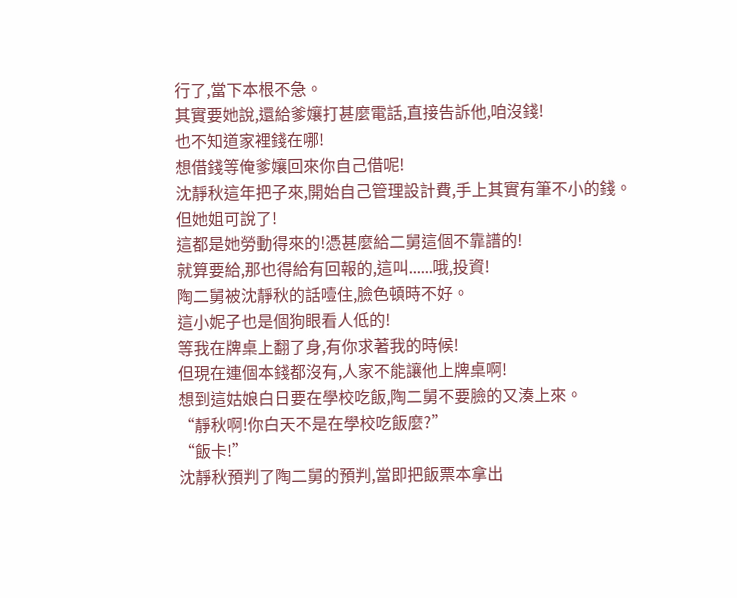行了,當下本根不急。
其實要她說,還給爹孃打甚麼電話,直接告訴他,咱沒錢!
也不知道家裡錢在哪!
想借錢等俺爹孃回來你自己借呢!
沈靜秋這年把子來,開始自己管理設計費,手上其實有筆不小的錢。
但她姐可說了!
這都是她勞動得來的!憑甚麼給二舅這個不靠譜的!
就算要給,那也得給有回報的,這叫......哦,投資!
陶二舅被沈靜秋的話噎住,臉色頓時不好。
這小妮子也是個狗眼看人低的!
等我在牌桌上翻了身,有你求著我的時候!
但現在連個本錢都沒有,人家不能讓他上牌桌啊!
想到這姑娘白日要在學校吃飯,陶二舅不要臉的又湊上來。
“靜秋啊!你白天不是在學校吃飯麼?”
“飯卡!”
沈靜秋預判了陶二舅的預判,當即把飯票本拿出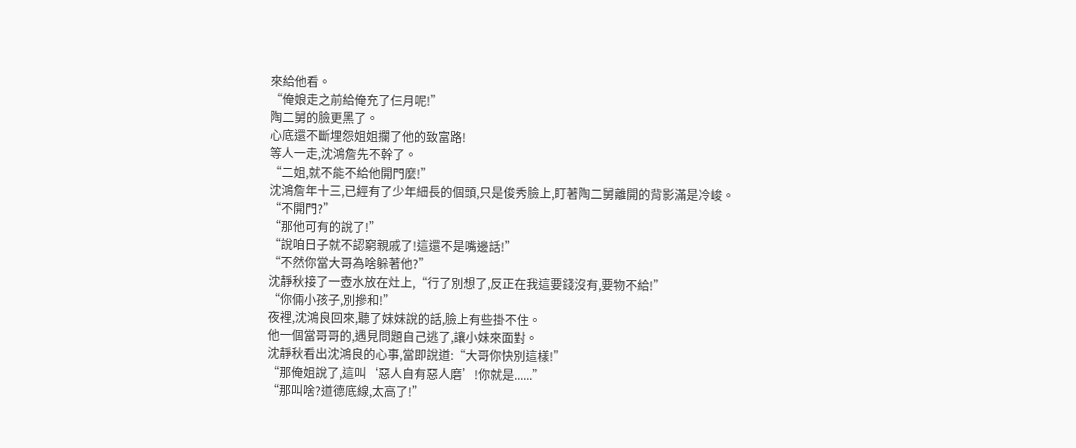來給他看。
“俺娘走之前給俺充了仨月呢!”
陶二舅的臉更黑了。
心底還不斷埋怨姐姐攔了他的致富路!
等人一走,沈鴻詹先不幹了。
“二姐,就不能不給他開門麼!”
沈鴻詹年十三,已經有了少年細長的個頭,只是俊秀臉上,盯著陶二舅離開的背影滿是冷峻。
“不開門?”
“那他可有的說了!”
“說咱日子就不認窮親戚了!這還不是嘴邊話!”
“不然你當大哥為啥躲著他?”
沈靜秋接了一壺水放在灶上,“行了別想了,反正在我這要錢沒有,要物不給!”
“你倆小孩子,別摻和!”
夜裡,沈鴻良回來,聽了妹妹說的話,臉上有些掛不住。
他一個當哥哥的,遇見問題自己逃了,讓小妹來面對。
沈靜秋看出沈鴻良的心事,當即說道:“大哥你快別這樣!”
“那俺姐說了,這叫‘惡人自有惡人磨’!你就是......”
“那叫啥?道德底線,太高了!”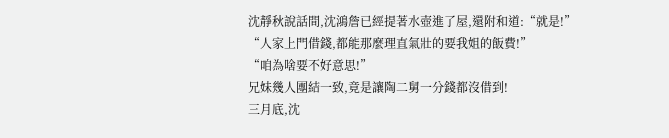沈靜秋說話間,沈鴻詹已經提著水壺進了屋,還附和道:“就是!”
“人家上門借錢,都能那麼理直氣壯的要我姐的飯費!”
“咱為啥要不好意思!”
兄妹幾人團結一致,竟是讓陶二舅一分錢都沒借到!
三月底,沈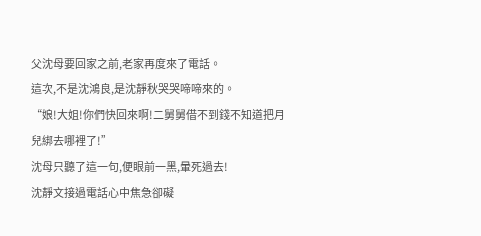父沈母要回家之前,老家再度來了電話。
這次,不是沈鴻良,是沈靜秋哭哭啼啼來的。
“娘!大姐!你們快回來啊!二舅舅借不到錢不知道把月兒綁去哪裡了!”
沈母只聽了這一句,便眼前一黑,暈死過去!
沈靜文接過電話心中焦急卻礙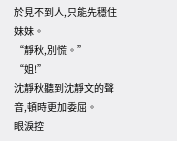於見不到人,只能先穩住妹妹。
“靜秋,別慌。”
“姐!”
沈靜秋聽到沈靜文的聲音,頓時更加委屈。
眼淚控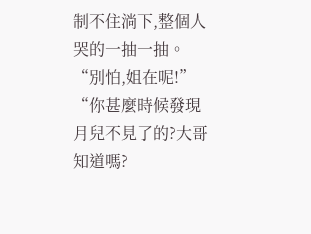制不住淌下,整個人哭的一抽一抽。
“別怕,姐在呢!”
“你甚麼時候發現月兒不見了的?大哥知道嗎?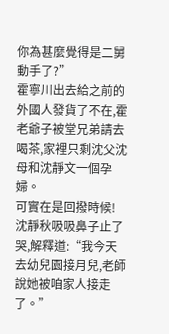你為甚麼覺得是二舅動手了?”
霍寧川出去給之前的外國人發貨了不在,霍老爺子被堂兄弟請去喝茶,家裡只剩沈父沈母和沈靜文一個孕婦。
可實在是回撥時候!
沈靜秋吸吸鼻子止了哭,解釋道:“我今天去幼兒園接月兒,老師說她被咱家人接走了。”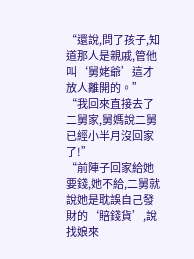“還說,問了孩子,知道那人是親戚,管他叫‘舅姥爺’這才放人離開的。”
“我回來直接去了二舅家,舅媽說二舅已經小半月沒回家了!”
“前陣子回家給她要錢,她不給,二舅就說她是耽誤自己發財的‘賠錢貨’,說找娘來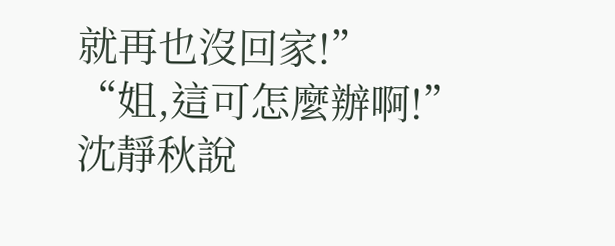就再也沒回家!”
“姐,這可怎麼辦啊!”
沈靜秋說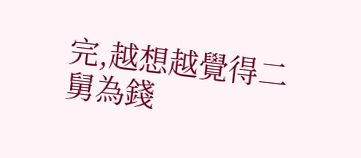完,越想越覺得二舅為錢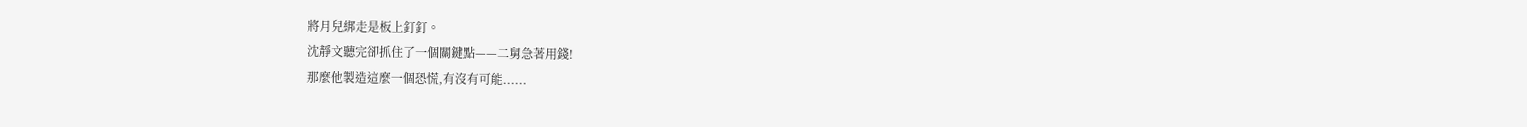將月兒綁走是板上釘釘。
沈靜文聽完卻抓住了一個關鍵點——二舅急著用錢!
那麼他製造這麼一個恐慌,有沒有可能......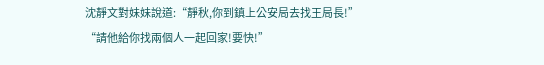沈靜文對妹妹說道:“靜秋,你到鎮上公安局去找王局長!”
“請他給你找兩個人一起回家!要快!”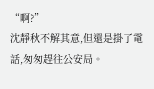“啊?”
沈靜秋不解其意,但還是掛了電話,匆匆趕往公安局。